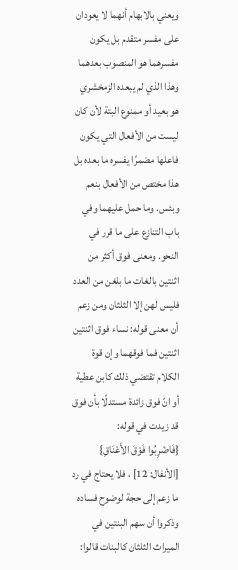ويعني بالابهام أنهما لا يعودان على مفسر متقدم بل يكون مفسرهما هو المنصوب بعدهما وهذا الذي لم يبعده الزمخشري هو بعيد أو ممنوع البتة لأن كان ليست من الأفعال التي يكون فاعلها مضمرًا يفسره ما بعده بل هذا مختص من الأفعال بنعم وبئس. وما حمل عليهما وفي باب التنازع على ما قرر في النحو. ومعنى فوق أكثر من اثنتين بالغات ما بلغن من العدد فليس لهن إلا الثلثان ومن زعم أن معنى قوله: نساء فوق اثنتين اثنتين فما فوقهما وإن قوة الكلام تقتضي ذلك كابن عطية أو انّ فوق زائدة مستدلًا بأن فوق قد زيدت في قوله:
{فَاضْرِبُوا فَوْقَ الأَعْنَاقِ}
[الأنفال: 12] ، فلا يحتاج في رد ما زعم إلى حجة لوضوح فساده وذكروا أن سهم البنتين في الميراث الثلثان كالبنات قالوا: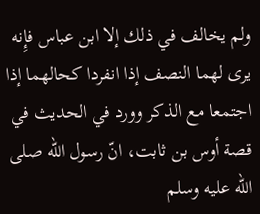ولم يخالف في ذلك إلا ابن عباس فإِنه يرى لهما النصف إذا انفردا كحالهما إذا اجتمعا مع الذكر وورد في الحديث في قصة أوس بن ثابت، انّ رسول الله صلى الله عليه وسلم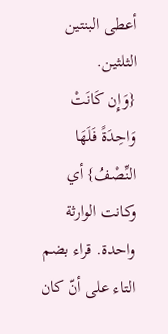أعطى البنتين الثلثين.
{وَإِن كَانَتْ وَاحِدَةً فَلَهَا النِّصْفُ} أي وكانت الوارثة واحدة. قراء بضم التاء على أنّ كان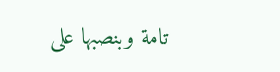تامة وبنصبها على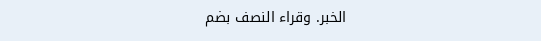الخبر. وقراء النصف بضم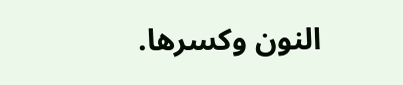النون وكسرها.